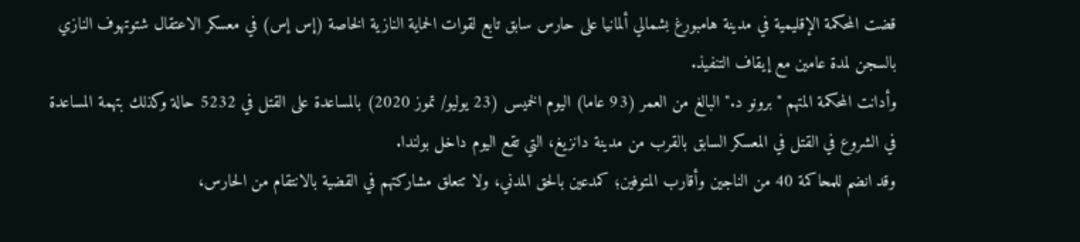قضت المحكمة الإقليمية في مدينة هامبورغ بشمالي ألمانيا على حارس سابق تابع لقوات الحماية النازية الخاصة (إس إس) في معسكر الاعتقال شتوتهوف النازي بالسجن لمدة عامين مع إيقاف التنفيذ.
وأدانت المحكمة المتهم "برونو د." البالغ من العمر (93 عاما) اليوم الخميس (23 يوليو/ تموز 2020) بالمساعدة على القتل في 5232 حالة وكذلك بتهمة المساعدة في الشروع في القتل في المعسكر السابق بالقرب من مدينة دانزيغ، التي تقع اليوم داخل بولندا.
وقد انضم للمحاكمة 40 من الناجين وأقارب المتوفين؛ كمدعين بالحق المدني، ولا تتعلق مشاركتهم في القضية بالانتقام من الحارس،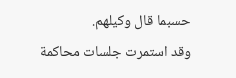حسبما قال وكيلهم.
وقد استمرت جلسات محاكمة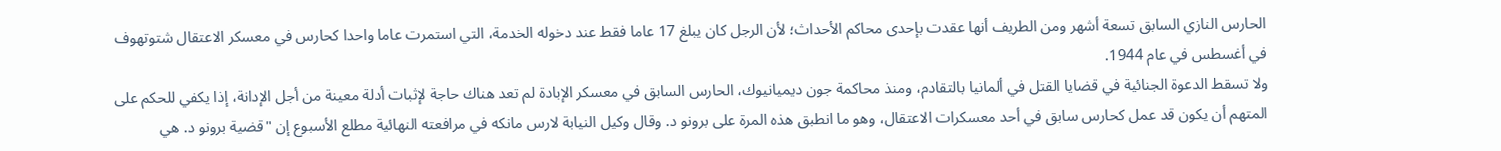الحارس النازي السابق تسعة أشهر ومن الطريف أنها عقدت بإحدى محاكم الأحداث؛ لأن الرجل كان يبلغ 17 عاما فقط عند دخوله الخدمة، التي استمرت عاما واحدا كحارس في معسكر الاعتقال شتوتهوف في أغسطس في عام 1944.
ولا تسقط الدعوة الجنائية في قضايا القتل في ألمانيا بالتقادم، ومنذ محاكمة جون ديميانيوك، الحارس السابق في معسكر الإبادة لم تعد هناك حاجة لإثبات أدلة معينة من أجل الإدانة، إذا يكفي للحكم على المتهم أن يكون قد عمل كحارس سابق في أحد معسكرات الاعتقال، وهو ما انطبق هذه المرة على برونو د. وقال وكيل النيابة لارس مانكه في مرافعته النهائية مطلع الأسبوع إن "قضية برونو د. هي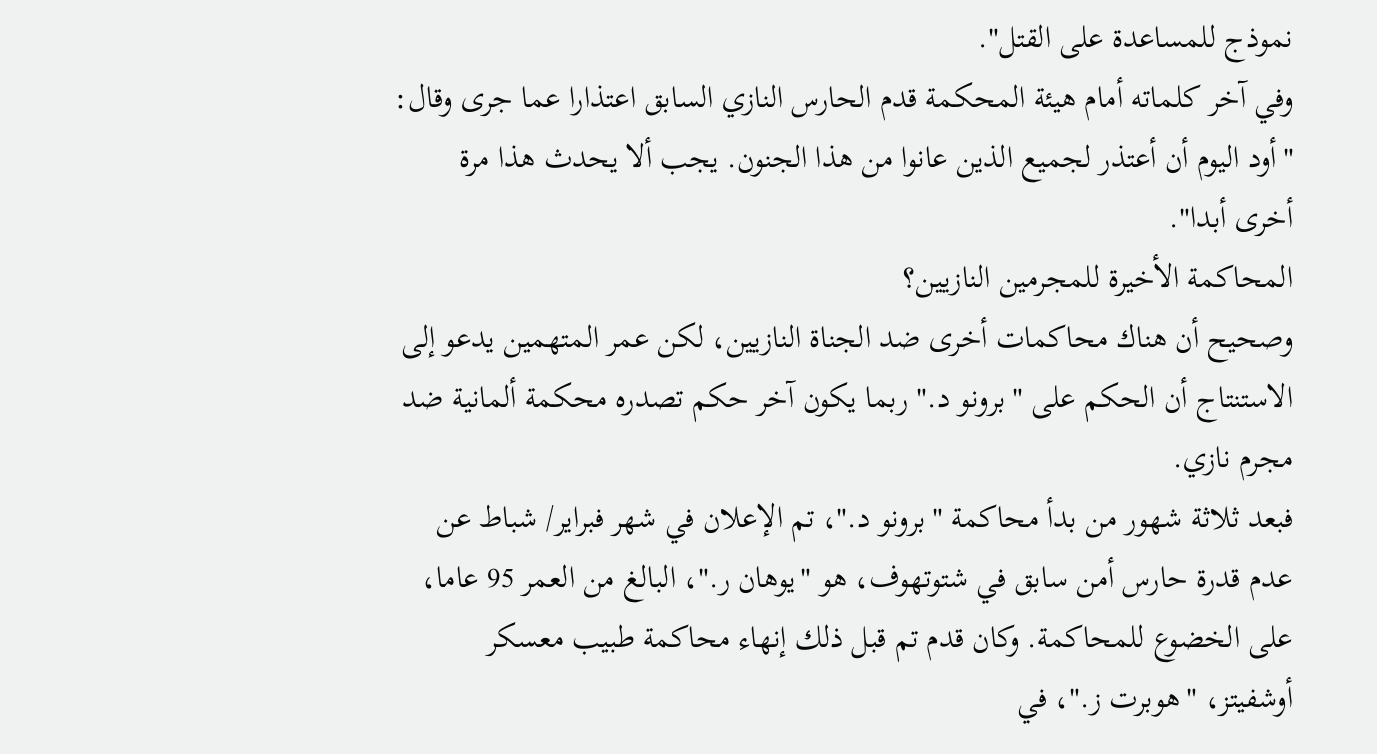نموذج للمساعدة على القتل".
وفي آخر كلماته أمام هيئة المحكمة قدم الحارس النازي السابق اعتذارا عما جرى وقال: "أود اليوم أن أعتذر لجميع الذين عانوا من هذا الجنون. يجب ألا يحدث هذا مرة أخرى أبدا".
المحاكمة الأخيرة للمجرمين النازيين؟
وصحيح أن هناك محاكمات أخرى ضد الجناة النازيين، لكن عمر المتهمين يدعو إلى الاستنتاج أن الحكم على "برونو د." ربما يكون آخر حكم تصدره محكمة ألمانية ضد مجرم نازي.
فبعد ثلاثة شهور من بدأ محاكمة "برونو د."، تم الإعلان في شهر فبراير/ شباط عن عدم قدرة حارس أمن سابق في شتوتهوف، هو "يوهان ر."، البالغ من العمر 95 عاما، على الخضوع للمحاكمة. وكان قدم تم قبل ذلك إنهاء محاكمة طبيب معسكر أوشفيتز، "هوبرت ز."، في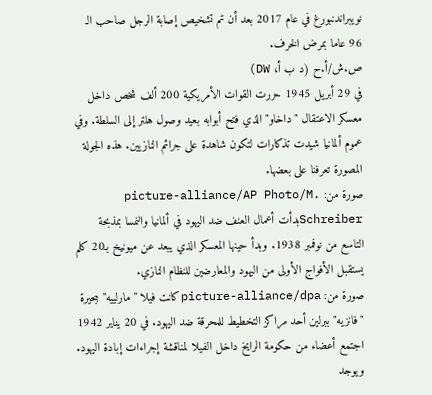نويبراندنبورغ في عام 2017 بعد أن تم تشخيص إصابة الرجل صاحب الـ 96 عاما بمرض الخرف.
ص.ش/أ.ح (د ب أ، DW)
في 29 أبريل 1945 حررت القوات الأمريكية 200 ألف شخص داخل معسكر الاعتقال "داخاو" الذي فتح أبوابه بعيد وصول هلتر إلى السلطة. وفي عموم ألمانيا شيدت تذكارات لتكون شاهدة على جرائم النازيين. هذه الجولة المصورة تعرفنا على بعضها.
صورة من: picture-alliance/AP Photo/M. Schreiberبدأت أعمال العنف ضد اليهود في ألمانيا والنمسا بمذبحة التاسع من نوفمبر 1938. وبدأ حينها المعسكر الذي يبعد عن ميونيخ بـ20 كلم يستقبل الأفواج الأولى من اليهود والمعارضين للنظام النازي.
صورة من: picture-alliance/dpaكانت فيلا "مارلييه" ببحيرة "فانزيه" ببرلين أحد مراكز التخطيط للمحرقة ضد اليهود. في 20 يناير 1942 اجتمع أعضاء من حكومة الرايخ داخل الفيلا لمناقشة إجراءات إبادة اليهود. ويوجد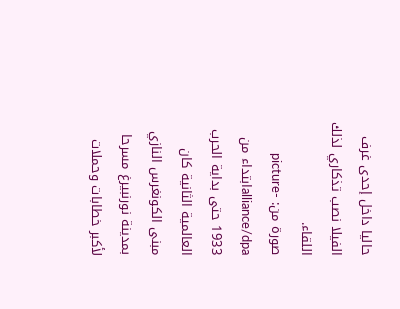حاليا داخل إحدى غرف الفيلا نصب تذكاري لذلك اللقاء.
صورة من: picture-alliance/dpaابتداء من 1933 حتى بداية الحرب العالمية الثانية كان مبنى الكونغرس النازي بمدينة نورنبيرغ مسرحا لأكبر خطابات وحملات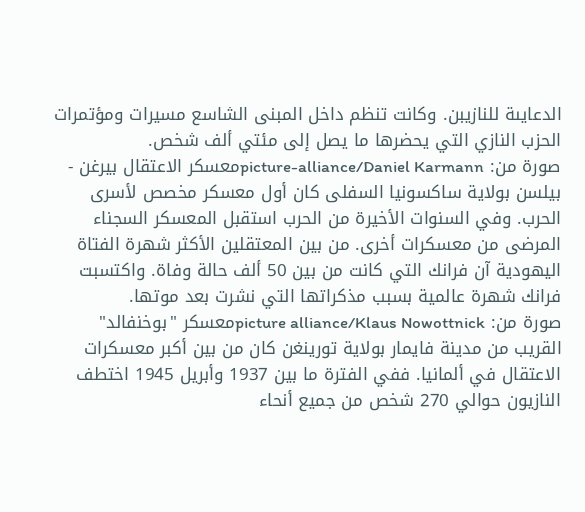الدعايىة للنازيبن. وكانت تنظم داخل المبنى الشاسع مسيرات ومؤتمرات الحزب النازي التي يحضرها ما يصل إلى مئتي ألف شخص.
صورة من: picture-alliance/Daniel Karmannمعسكر الاعتقال بيرغن - بيلسن بولاية ساكسونيا السفلى كان أول معسكر مخصص لأسرى الحرب. وفي السنوات الأخيرة من الحرب استقبل المعسكر السجناء المرضى من معسكرات أخرى. من بين المعتقلين الأكثر شهرة الفتاة اليهودية آن فرانك التي كانت من بين 50 ألف حالة وفاة. واكتسبت فرانك شهرة عالمية بسبب مذكراتها التي نشرت بعد موتها.
صورة من: picture alliance/Klaus Nowottnickمعسكر "بوخنفالد" القريب من مدينة فايمار بولاية تورينغن كان من بين أكبر معسكرات الاعتقال في ألمانيا. ففي الفترة ما بين 1937 وأبريل 1945 اختطف النازيون حوالي 270 شخص من جميع أنحاء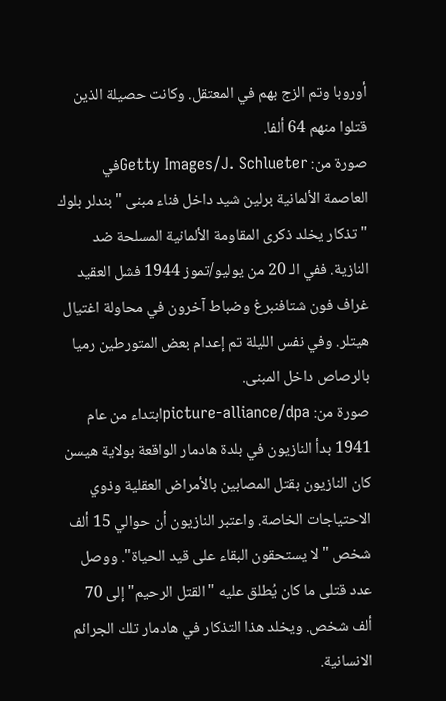أوروبا وتم الزج بهم في المعتقل. وكانت حصيلة الذين قتلوا منهم 64 ألفا.
صورة من: Getty Images/J. Schlueterفي العاصمة الألمانية برلين شيد داخل فناء مبنى "بندلر بلوك " تذكار يخلد ذكرى المقاومة الألمانية المسلحة ضد النازية. ففي الـ 20 من يوليو/تموز 1944 فشل العقيد غراف فون شتافنبرغ وضباط آخرون في محاولة اغتيال هيتلر. وفي نفس الليلة تم إعدام بعض المتورطين رميا بالرصاص داخل المبنى.
صورة من: picture-alliance/dpaابتداء من عام 1941 بدأ النازيون في بلدة هادمار الواقعة بولاية هيسن كان النازيون بقتل المصابين بالأمراض العقلية وذوي الاحتياجات الخاصة. واعتبر النازيون أن حوالي 15 ألف شخص "لا يستحقون البقاء على قيد الحياة". ووصل عدد قتلى ما كان يُطلق عليه "القتل الرحيم" إلى 70 ألف شخص. ويخلد هذا التذكار في هادمار تلك الجرائم الانسانية.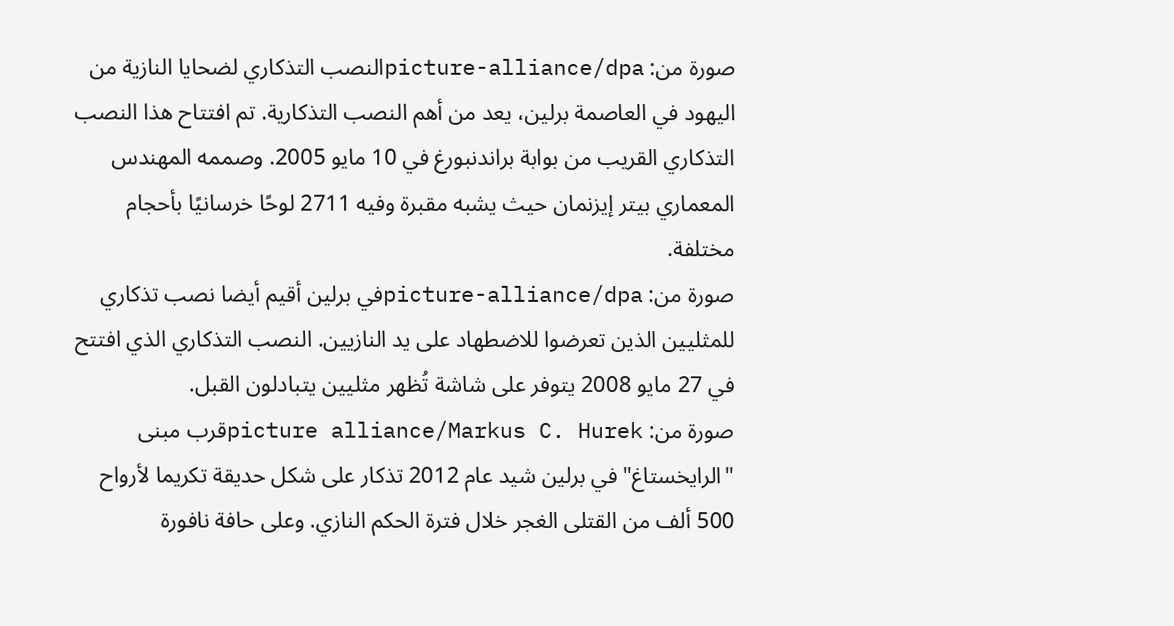صورة من: picture-alliance/dpaالنصب التذكاري لضحايا النازية من اليهود في العاصمة برلين، يعد من أهم النصب التذكارية. تم افتتاح هذا النصب التذكاري القريب من بوابة براندنبورغ في 10 مايو 2005. وصممه المهندس المعماري بيتر إيزنمان حيث يشبه مقبرة وفيه 2711 لوحًا خرسانيًا بأحجام مختلفة.
صورة من: picture-alliance/dpaفي برلين أقيم أيضا نصب تذكاري للمثليين الذين تعرضوا للاضطهاد على يد النازيين. النصب التذكاري الذي افتتح في 27 مايو 2008 يتوفر على شاشة تُظهر مثليين يتبادلون القبل.
صورة من: picture alliance/Markus C. Hurekقرب مبنى "الرايخستاغ" في برلين شيد عام 2012 تذكار على شكل حديقة تكريما لأرواح 500 ألف من القتلى الغجر خلال فترة الحكم النازي. وعلى حافة نافورة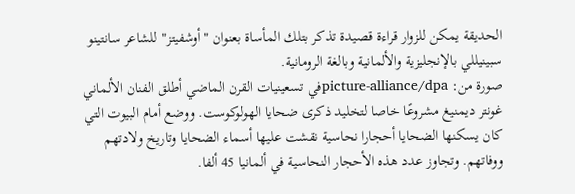الحديقة يمكن للزوار قراءة قصيدة تذكر بتلك المأساة بعنوان "أوشفيتز" للشاعر سانتينو سبينيللي بالإنجليزية والألمانية وبالغة الرومانية.
صورة من: picture-alliance/dpaفي تسعينيات القرن الماضي أطلق الفنان الألماني غونتر ديمنيغ مشروعًا خاصا لتخليد ذكرى ضحايا الهولوكوست. ووضع أمام البيوت التي كان يسكنها الضحايا أحجارا نحاسية نقشت عليها أسماء الضحايا وتاريخ ولادتهم ووفاتهم. وتجاوز عدد هذه الأحجار النحاسية في ألمانيا 45 ألفا.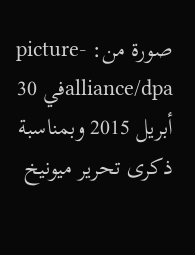صورة من: picture-alliance/dpaفي 30 أبريل 2015 وبمناسبة ذكرى تحرير ميونيخ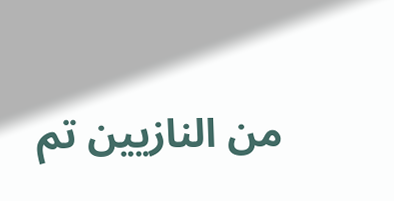من النازيين تم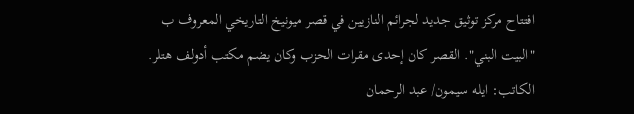افتتاح مركز توثيق جديد لجرائم النازيين في قصر ميونيخ التاريخي المعروف ب "البيت البني". القصر كان إحدى مقرات الحزب وكان يضم مكتب أدولف هتلر. الكاتب: ايله سيمون/ عبد الرحمان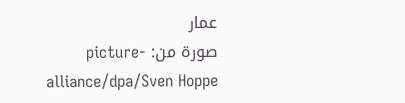عمار
صورة من: picture-alliance/dpa/Sven Hoppe